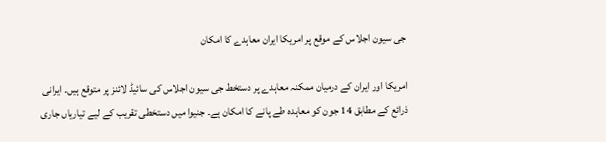جی سیون اجلاس کے موقع پر امریکا ایران معاہدے کا امکان

امریکا اور ایران کے درمیان ممکنہ معاہدے پر دستخط جی سیون اجلاس کی سائیڈ لائنز پر متوقع ہیں۔ ایرانی ذرائع کے مطابق 14 جون کو معاہدہ طے پانے کا امکان ہے۔ جنیوا میں دستخطی تقریب کے لیے تیاریاں جاری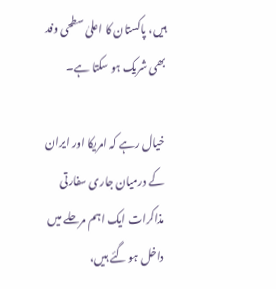ہیں، پاکستان کا اعلیٰ سطحی وفد بھی شریک ہو سکتا ہے۔

خیال رہے کہ امریکا اور ایران کے درمیان جاری سفارتی مذاکرات ایک اہم مرحلے میں داخل ہو گئے ہیں،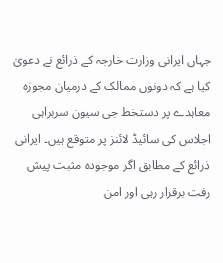جہاں ایرانی وزارت خارجہ کے ذرائع نے دعویٰ کیا ہے کہ دونوں ممالک کے درمیان مجوزہ معاہدے پر دستخط جی سیون سربراہی اجلاس کی سائیڈ لائنز پر متوقع ہیں۔ ایرانی ذرائع کے مطابق اگر موجودہ مثبت پیش رفت برقرار رہی اور امن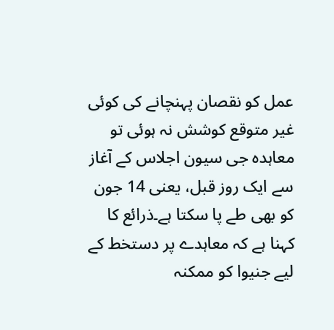عمل کو نقصان پہنچانے کی کوئی غیر متوقع کوشش نہ ہوئی تو معاہدہ جی سیون اجلاس کے آغاز سے ایک روز قبل، یعنی 14 جون کو بھی طے پا سکتا ہے۔ذرائع کا کہنا ہے کہ معاہدے پر دستخط کے لیے جنیوا کو ممکنہ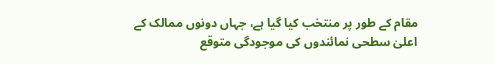مقام کے طور پر منتخب کیا گیا ہے، جہاں دونوں ممالک کے اعلیٰ سطحی نمائندوں کی موجودگی متوقع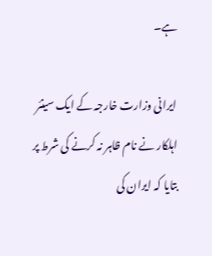ہے۔

ایرانی وزارت خارجہ کے ایک سینئر اہلکار نے نام ظاہر نہ کرنے کی شرط پر بتایا کہ ایران کی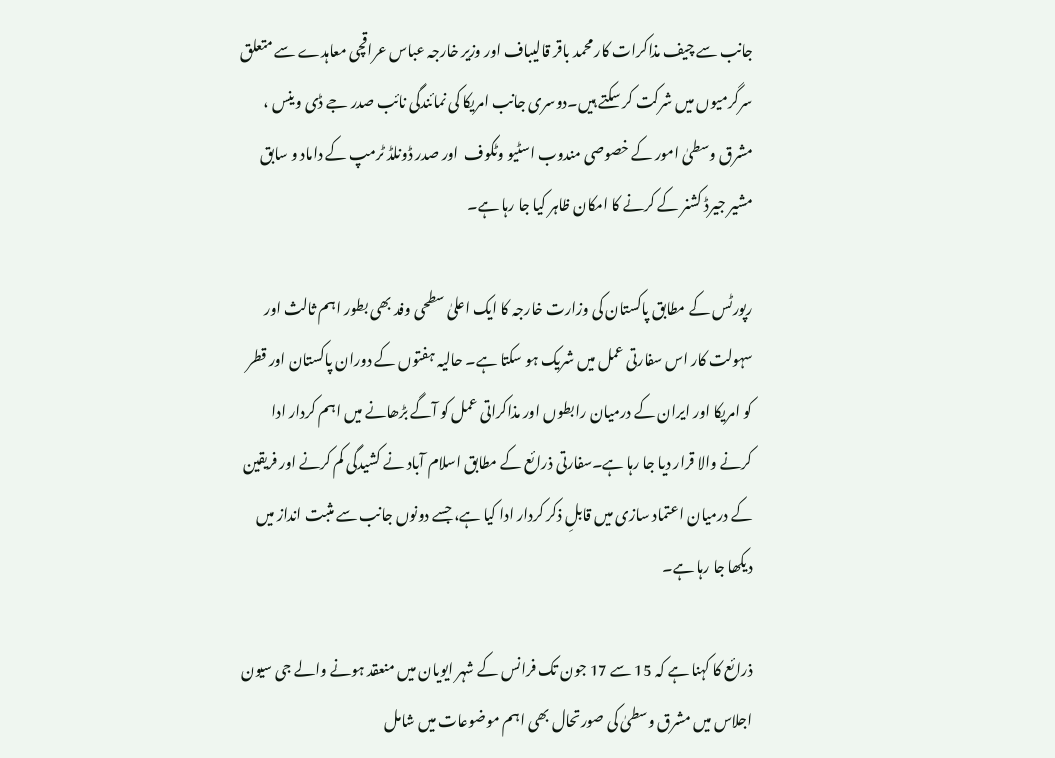جانب سے چیف مذاکرات کار محمد باقر قالیباف اور وزیر خارجہ عباس عراقچی معاہدے سے متعلق سرگرمیوں میں شرکت کر سکتے ہیں۔دوسری جانب امریکا کی نمائندگی نائب صدر جے ڈی وینس ، مشرق وسطیٰ امور کے خصوصی مندوب اسٹیو وٹکوف  اور صدر ڈونلڈ ٹرمپ کے داماد و سابق مشیر جیرڈ کشنر کے کرنے کا امکان ظاہر کیا جا رہا ہے۔

رپورٹس کے مطابق پاکستان کی وزارت خارجہ کا ایک اعلیٰ سطحی وفد بھی بطور اہم ثالث اور سہولت کار اس سفارتی عمل میں شریک ہو سکتا ہے۔ حالیہ ہفتوں کے دوران پاکستان اور قطر کو امریکا اور ایران کے درمیان رابطوں اور مذاکراتی عمل کو آگے بڑھانے میں اہم کردار ادا کرنے والا قرار دیا جا رہا ہے۔سفارتی ذرائع کے مطابق اسلام آباد نے کشیدگی کم کرنے اور فریقین کے درمیان اعتماد سازی میں قابلِ ذکر کردار ادا کیا ہے، جسے دونوں جانب سے مثبت انداز میں دیکھا جا رہا ہے۔

ذرائع کا کہنا ہے کہ 15 سے 17 جون تک فرانس کے شہر ایویان میں منعقد ہونے والے جی سیون اجلاس میں مشرق وسطیٰ کی صورتحال بھی اہم موضوعات میں شامل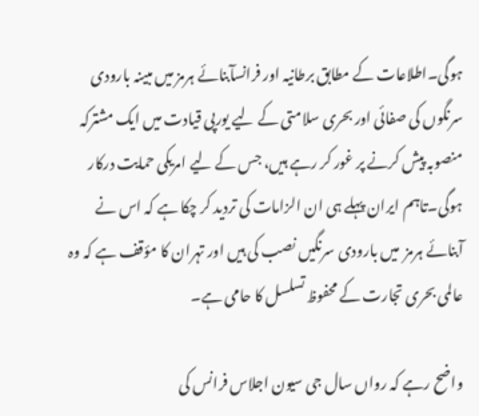ہوگی۔اطلاعات کے مطابق برطانیہ اور فرانسآبنائے ہرمز میں مبینہ بارودی سرنگوں کی صفائی اور بحری سلامتی کے لیے یورپی قیادت میں ایک مشترکہ منصوبہ پیش کرنے پر غور کر رہے ہیں، جس کے لیے امریکی حمایت درکار ہوگی۔تاہم ایران پہلے ہی ان الزامات کی تردید کر چکا ہے کہ اس نے آبنائے ہرمز  میں بارودی سرنگیں نصب کی ہیں اور تہران کا مؤقف ہے کہ وہ عالمی بحری تجارت کے محفوظ تسلسل کا حامی ہے۔

واضح رہے کہ رواں سال جی سیون اجلاس فرانس کی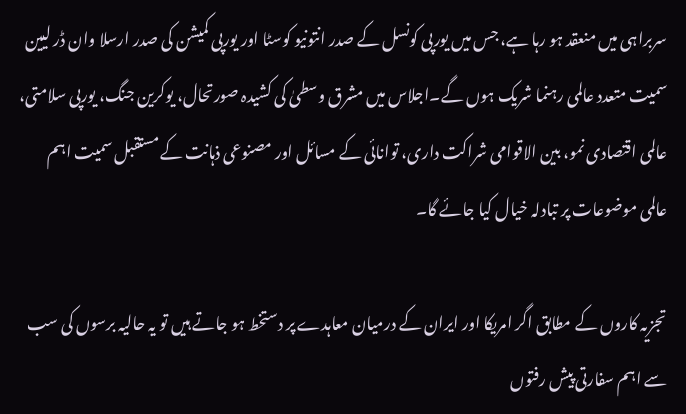سربراہی میں منعقد ہو رہا ہے، جس میں یورپی کونسل کے صدر انتونیو کوسٹا اور یورپی کمیشن کی صدر ارسلا وان ڈر لیین سمیت متعدد عالمی رہنما شریک ہوں گے۔اجلاس میں مشرق وسطیٰ کی کشیدہ صورتحال، یوکرین جنگ، یورپی سلامتی، عالمی اقتصادی نمو، بین الاقوامی شراکت داری، توانائی کے مسائل اور مصنوعی ذہانت کے مستقبل سمیت اہم عالمی موضوعات پر تبادلہ خیال کیا جائے گا۔

تجزیہ کاروں کے مطابق اگر امریکا اور ایران کے درمیان معاہدے پر دستخط ہو جاتے ہیں تو یہ حالیہ برسوں کی سب سے اہم سفارتی پیش رفتوں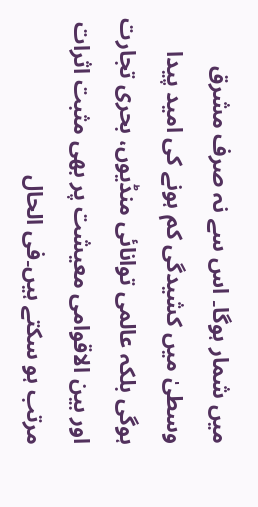میں شمار ہوگا۔ اس سے نہ صرف مشرق وسطیٰ میں کشیدگی کم ہونے کی امید پیدا ہوگی بلکہ عالمی توانائی منڈیوں، بحری تجارت اور بین الاقوامی معیشت پر بھی مثبت اثرات مرتب ہو سکتے ہیں۔فی الحال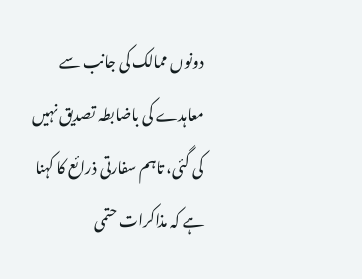دونوں ممالک کی جانب سے معاہدے کی باضابطہ تصدیق نہیں کی گئی، تاہم سفارتی ذرائع کا کہنا ہے کہ مذاکرات حتمی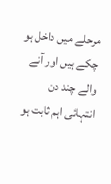مرحلے میں داخل ہو چکے ہیں اور آنے والے چند دن انتہائی اہم ثابت ہو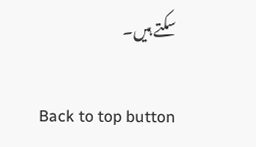سکتے ہیں۔

Back to top button